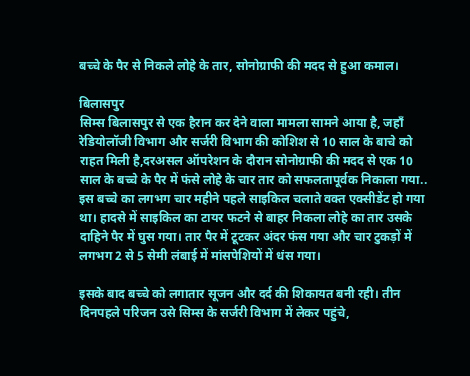बच्चे के पैर से निकले लोहे के तार, सोनोग्राफी की मदद से हुआ कमाल।

बिलासपुर
सिम्स बिलासपुर से एक हैरान कर देने वाला मामला सामने आया है, जहाँ रेडियोलॉजी विभाग और सर्जरी विभाग की कोशिश से 10 साल के बाचे को राहत मिली है,दरअसल ऑपरेशन के दौरान सोनोग्राफी की मदद से एक 10 साल के बच्चे के पैर में फंसे लोहे के चार तार को सफलतापूर्वक निकाला गया..
इस बच्चे का लगभग चार महीने पहले साइकिल चलाते वक्त एक्सीडेंट हो गया था। हादसे में साइकिल का टायर फटने से बाहर निकला लोहे का तार उसके दाहिने पैर में घुस गया। तार पैर में टूटकर अंदर फंस गया और चार टुकड़ों में लगभग 2 से 5 सेमी लंबाई में मांसपेशियों में धंस गया।

इसके बाद बच्चे को लगातार सूजन और दर्द की शिकायत बनी रही। तीन दिनपहले परिजन उसे सिम्स के सर्जरी विभाग में लेकर पहुंचे,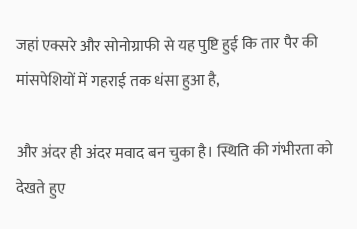जहां एक्सरे और सोनोग्राफी से यह पुष्टि हुई कि तार पैर की मांसपेशियों में गहराई तक धंसा हुआ है,

और अंदर ही अंदर मवाद बन चुका है। स्थिति की गंभीरता को देखते हुए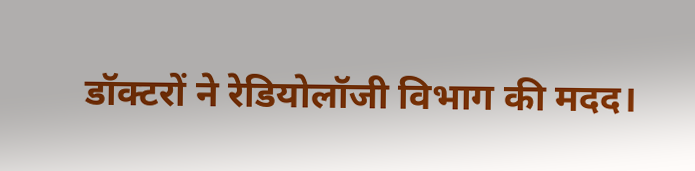डॉक्टरों ने रेडियोलॉजी विभाग की मदद।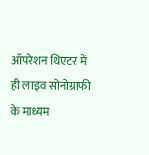ऑपरेशन थिएटर में ही लाइव सोनोग्राफी के माध्यम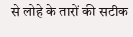से लोहे के तारों की सटीक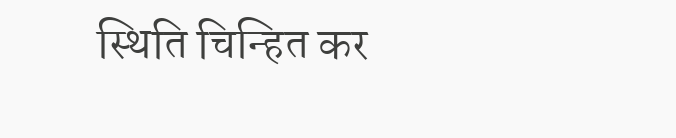स्थिति चिन्हित कर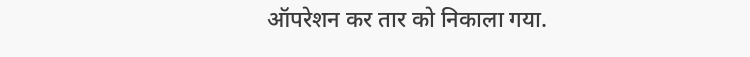ऑपरेशन कर तार को निकाला गया.